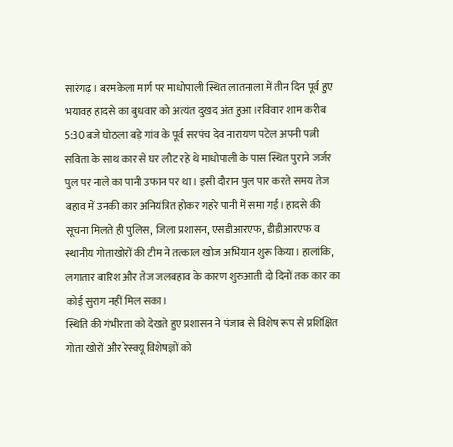सारंगढ़। बरमकेला मार्ग पर माधोपाली स्थित लातनाला में तीन दिन पूर्व हुए भयावह हादसे का बुधवार को अत्यंत दुखद अंत हुआ।रविवार शाम करीब 5:30 बजे घोठला बड़े गांव के पूर्व सरपंच देव नारायण पटेल अपनी पत्नी सविता के साथ कार से घर लौट रहे थे माधोपाली के पास स्थित पुराने जर्जर पुल पर नाले का पानी उफान पर था। इसी दौरान पुल पार करते समय तेज बहाव में उनकी कार अनियंत्रित होकर गहरे पानी में समा गई। हादसे की सूचना मिलते ही पुलिस, जिला प्रशासन, एसडीआरएफ, डीडीआरएफ व स्थानीय गोताखोरों की टीम ने तत्काल खोज अभियान शुरू किया। हालांकि, लगातार बारिश और तेज जलबहाव के कारण शुरुआती दो दिनों तक कार का कोई सुराग नहीं मिल सका।
स्थिति की गंभीरता को देखते हुए प्रशासन ने पंजाब से विशेष रूप से प्रशिक्षित गोता खोरों और रेस्क्यू विशेषज्ञों को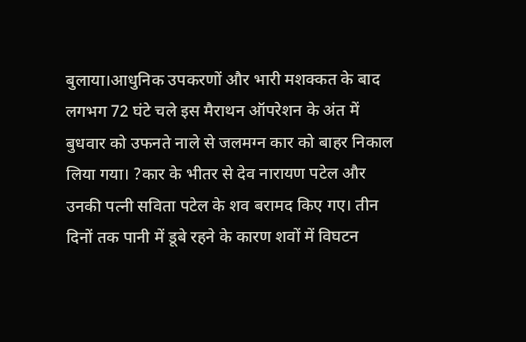बुलाया।आधुनिक उपकरणों और भारी मशक्कत के बाद लगभग 72 घंटे चले इस मैराथन ऑपरेशन के अंत में बुधवार को उफनते नाले से जलमग्न कार को बाहर निकाल लिया गया। ?कार के भीतर से देव नारायण पटेल और उनकी पत्नी सविता पटेल के शव बरामद किए गए। तीन दिनों तक पानी में डूबे रहने के कारण शवों में विघटन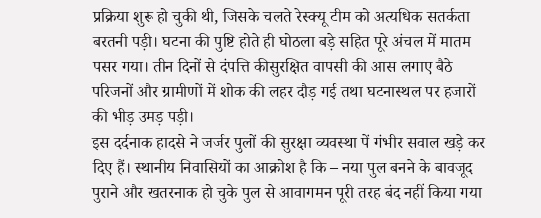प्रक्रिया शुरू हो चुकी थी, जिसके चलते रेस्क्यू टीम को अत्यधिक सतर्कता बरतनी पड़ी। घटना की पुष्टि होते ही घोठला बड़े सहित पूरे अंचल में मातम पसर गया। तीन दिनों से दंपत्ति कीसुरक्षित वापसी की आस लगाए बैठे परिजनों और ग्रामीणों में शोक की लहर दौड़ गई तथा घटनास्थल पर हजारों की भीड़ उमड़ पड़ी।
इस दर्दनाक हादसे ने जर्जर पुलों की सुरक्षा व्यवस्था पें गंभीर सवाल खड़े कर दिए हैं। स्थानीय निवासियों का आक्रोश है कि – नया पुल बनने के बावजूद पुराने और खतरनाक हो चुके पुल से आवागमन पूरी तरह बंद नहीं किया गया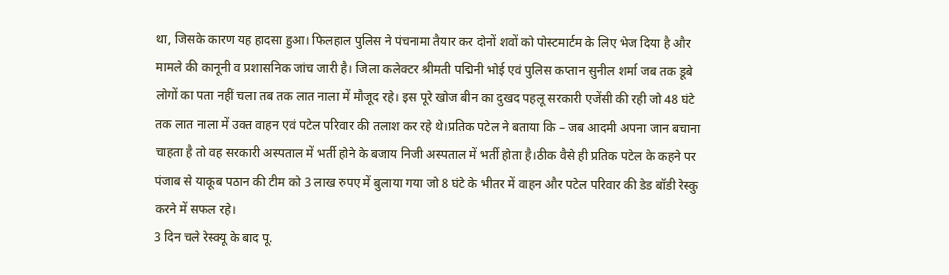था, जिसके कारण यह हादसा हुआ। फिलहाल पुलिस ने पंचनामा तैयार कर दोनों शवों को पोस्टमार्टम के लिए भेज दिया है और मामले की कानूनी व प्रशासनिक जांच जारी है। जिला कलेक्टर श्रीमती पद्मिनी भोई एवं पुलिस कप्तान सुनील शर्मा जब तक डूबे लोगों का पता नहीं चला तब तक लात नाला में मौजूद रहे। इस पूरे खोज बीन का दुखद पहलू सरकारी एजेंसी की रही जो 48 घंटे तक लात नाला में उक्त वाहन एवं पटेल परिवार की तलाश कर रहे थे।प्रतिक पटेल ने बताया कि – जब आदमी अपना जान बचाना चाहता है तो वह सरकारी अस्पताल में भर्ती होने के बजाय निजी अस्पताल में भर्ती होता है।ठीक वैसे ही प्रतिक पटेल के कहने पर पंजाब से याकूब पठान की टीम को 3 लाख रुपए में बुलाया गया जो 8 घंटे के भीतर में वाहन और पटेल परिवार की डेड बॉडी रेस्कु करने में सफल रहे।
3 दिन चले रेस्क्यू के बाद पू.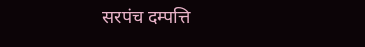सरपंच दम्पत्ति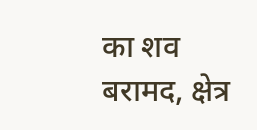का शव बरामद, क्षेत्र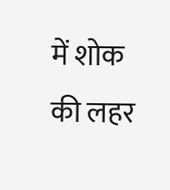में शोक की लहर